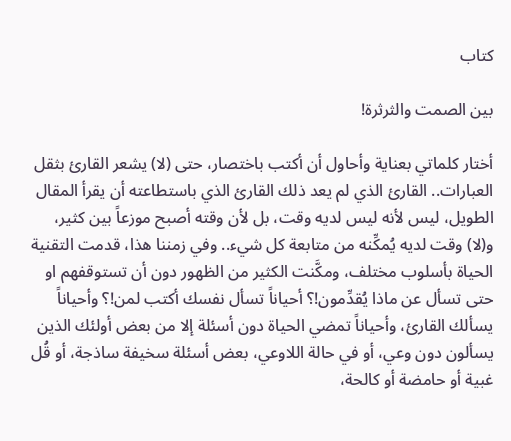كتاب

بين الصمت والثرثرة!

أختار كلماتي بعناية وأحاول أن أكتب باختصار، حتى (لا) يشعر القارئ بثقل العبارات.. القارئ الذي لم يعد ذلك القارئ الذي باستطاعته أن يقرأ المقال الطويل، ليس لأنه ليس لديه وقت، بل لأن وقته أصبح موزعاً بين كثير، و(لا) وقت لديه يُمكِّنه من متابعة كل شيء.. وفي زمننا هذا، قدمت التقنية الحياة بأسلوب مختلف، ومكَّنت الكثير من الظهور دون أن تستوقفهم او حتى تسأل عن ماذا يُقدِّمون!؟ أحياناً تسأل نفسك أكتب لمن!؟ وأحياناً يسألك القارئ، وأحياناً تمضي الحياة دون أسئلة إلا من بعض أولئك الذين يسألون دون وعي، أو في حالة اللاوعي، بعض أسئلة سخيفة ساذجة، أو قُل غبية أو حامضة أو كالحة،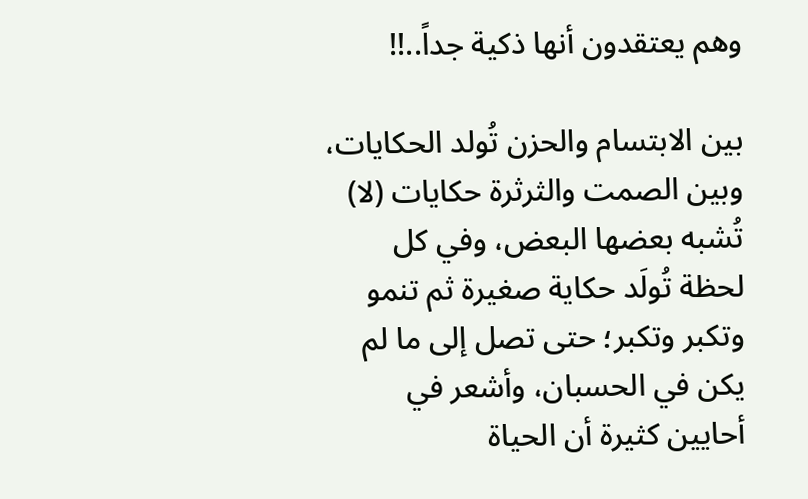وهم يعتقدون أنها ذكية جداً..!!

بين الابتسام والحزن تُولد الحكايات، وبين الصمت والثرثرة حكايات (لا) تُشبه بعضها البعض، وفي كل لحظة تُولَد حكاية صغيرة ثم تنمو وتكبر وتكبر؛ حتى تصل إلى ما لم يكن في الحسبان، وأشعر في أحايين كثيرة أن الحياة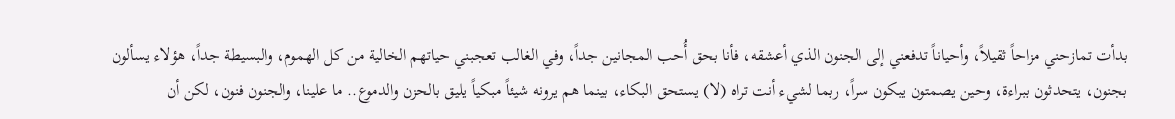بدأت تمازحني مزاحاً ثقيلاً، وأحياناً تدفعني إلى الجنون الذي أعشقه، فأنا بحق أُحب المجانين جداً، وفي الغالب تعجبني حياتهم الخالية من كل الهموم، والبسيطة جداً، هؤلاء يسألون بجنون، يتحدثون ببراءة، وحين يصمتون يبكون سراً، ربما لشيء أنت تراه (لا) يستحق البكاء، بينما هم يرونه شيئاً مبكياً يليق بالحزن والدموع.. ما علينا، والجنون فنون، لكن أن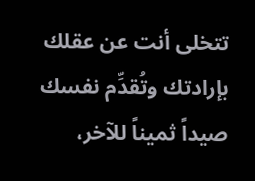تتخلى أنت عن عقلك بإرادتك وتُقدِّم نفسك صيداً ثميناً للآخر،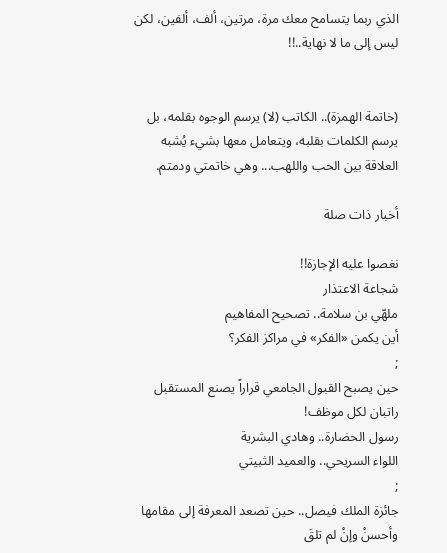الذي ربما يتسامح معك مرة، مرتين، ألف، ألفين، لكن ليس إلى ما لا نهاية..!!


(خاتمة الهمزة).. الكاتب (لا) يرسم الوجوه بقلمه، بل يرسم الكلمات بقلبه، ويتعامل معها بشيء يُشبه العلاقة بين الحب واللهب... وهي خاتمتي ودمتم.

أخبار ذات صلة

نغصوا عليه الإجازة!!
شجاعة الاعتذار
ملهّي بن سلامة.. تصحيح المفاهيم
أين يكمن «الفكر» في مراكز الفكر؟
;
حين يصبح القبول الجامعي قراراً يصنع المستقبل
راتبان لكل موظف!
رسول الحضارة.. وهادي البشرية
اللواء السريحي.. والعميد الثبيتي
;
جائزة الملك فيصل.. حين تصعد المعرفة إلى مقامها
وأحسنْ وإنْ لم تلقَ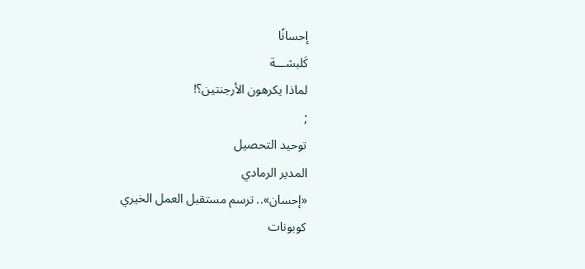إحسانًا
كَلبشـــة
لماذا يكرهون الأرجنتين؟!
;
توحيد التحصيل
المدير الرمادي
«إحسان».. ترسم مستقبل العمل الخيري
كوبونات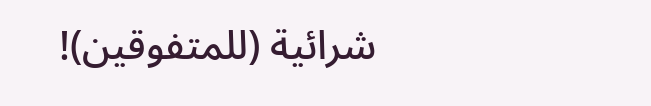شرائية (للمتفوقين)!